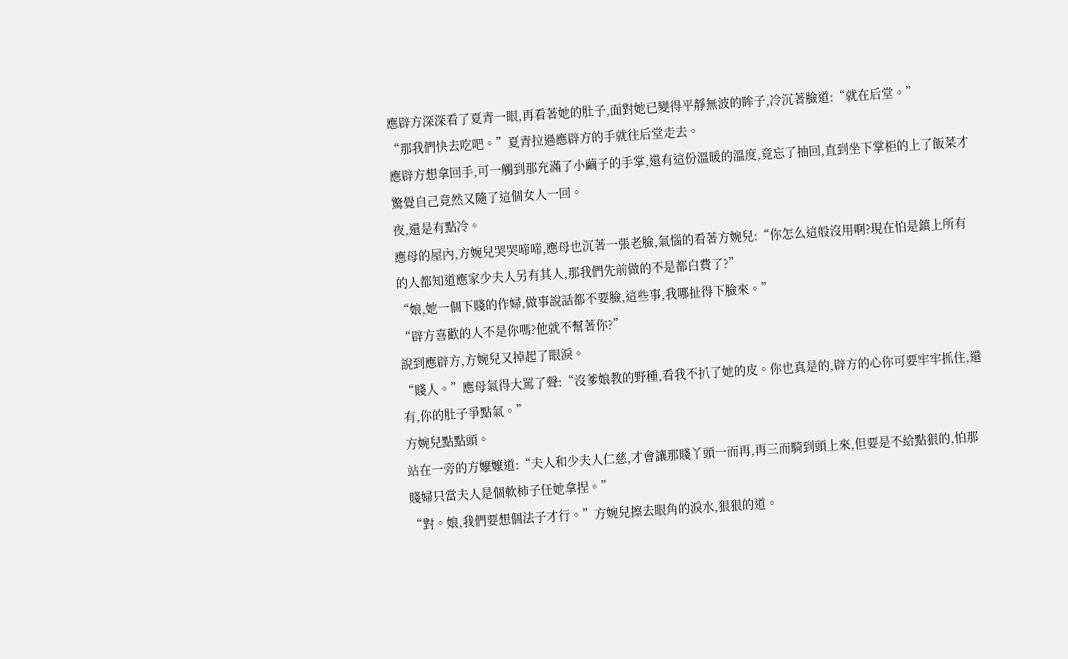應辟方深深看了夏青一眼,再看著她的肚子,面對她已變得平靜無波的眸子,冷沉著臉道:“就在后堂。”
“那我們快去吃吧。”夏青拉過應辟方的手就往后堂走去。
應辟方想拿回手,可一觸到那充滿了小繭子的手掌,還有這份溫暖的溫度,竟忘了抽回,直到坐下掌柜的上了飯菜才驚覺自己竟然又隨了這個女人一回。
夜,還是有點冷。
應母的屋內,方婉兒哭哭啼啼,應母也沉著一張老臉,氣惱的看著方婉兒:“你怎么這般沒用啊?現在怕是鎮上所有的人都知道應家少夫人另有其人,那我們先前做的不是都白費了?”
“娘,她一個下賤的作婦,做事說話都不要臉,這些事,我哪扯得下臉來。”
“辟方喜歡的人不是你嗎?他就不幫著你?”
說到應辟方,方婉兒又掉起了眼淚。
“賤人。”應母氣得大罵了聲:“沒爹娘教的野種,看我不扒了她的皮。你也真是的,辟方的心你可要牢牢抓住,還有,你的肚子爭點氣。”
方婉兒點點頭。
站在一旁的方嬤嬤道:“夫人和少夫人仁慈,才會讓那賤丫頭一而再,再三而騎到頭上來,但要是不給點狠的,怕那賤婦只當夫人是個軟柿子任她拿捏。”
“對。娘,我們要想個法子才行。”方婉兒擦去眼角的淚水,狠狠的道。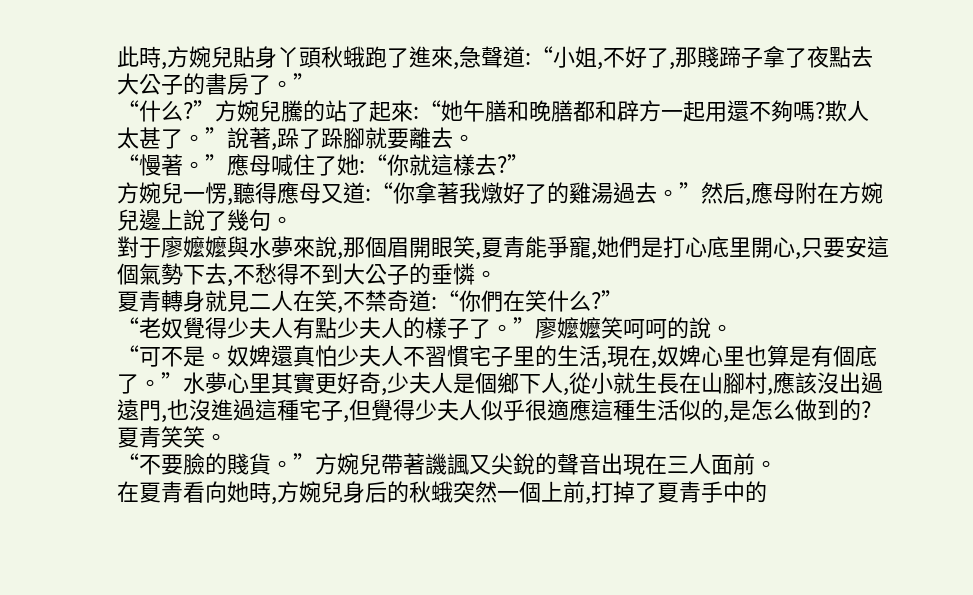此時,方婉兒貼身丫頭秋蛾跑了進來,急聲道:“小姐,不好了,那賤蹄子拿了夜點去大公子的書房了。”
“什么?”方婉兒騰的站了起來:“她午膳和晚膳都和辟方一起用還不夠嗎?欺人太甚了。”說著,跺了跺腳就要離去。
“慢著。”應母喊住了她:“你就這樣去?”
方婉兒一愣,聽得應母又道:“你拿著我燉好了的雞湯過去。”然后,應母附在方婉兒邊上說了幾句。
對于廖嬤嬤與水夢來說,那個眉開眼笑,夏青能爭寵,她們是打心底里開心,只要安這個氣勢下去,不愁得不到大公子的垂憐。
夏青轉身就見二人在笑,不禁奇道:“你們在笑什么?”
“老奴覺得少夫人有點少夫人的樣子了。”廖嬤嬤笑呵呵的說。
“可不是。奴婢還真怕少夫人不習慣宅子里的生活,現在,奴婢心里也算是有個底了。”水夢心里其實更好奇,少夫人是個鄉下人,從小就生長在山腳村,應該沒出過遠門,也沒進過這種宅子,但覺得少夫人似乎很適應這種生活似的,是怎么做到的?
夏青笑笑。
“不要臉的賤貨。”方婉兒帶著譏諷又尖銳的聲音出現在三人面前。
在夏青看向她時,方婉兒身后的秋蛾突然一個上前,打掉了夏青手中的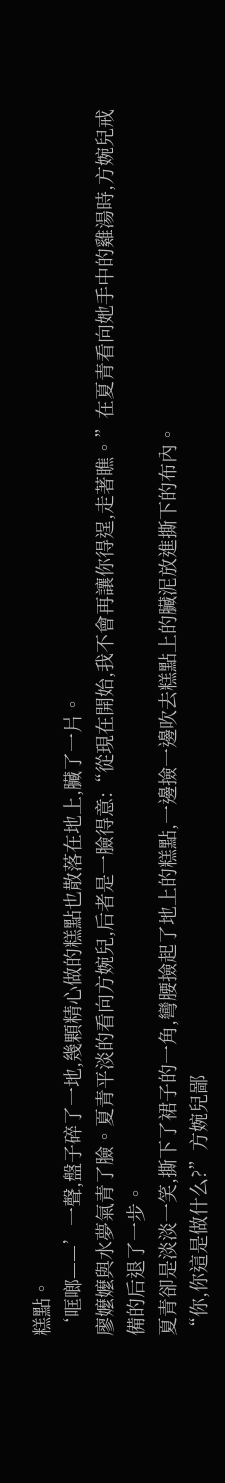糕點。
‘哐啷——’一聲,盤子碎了一地,幾顆精心做的糕點也散落在地上,臟了一片。
廖嬤嬤與水夢氣青了臉。夏青平淡的看向方婉兒,后者是一臉得意:“從現在開始,我不會再讓你得逞,走著瞧。”在夏青看向她手中的雞湯時,方婉兒戒備的后退了一步。
夏青卻是淡淡一笑,撕下了裙子的一角,彎腰撿起了地上的糕點,一邊撿一邊吹去糕點上的臟泥放進撕下的布內。
“你,你這是做什么?”方婉兒鄙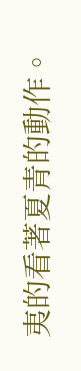夷的看著夏青的動作。